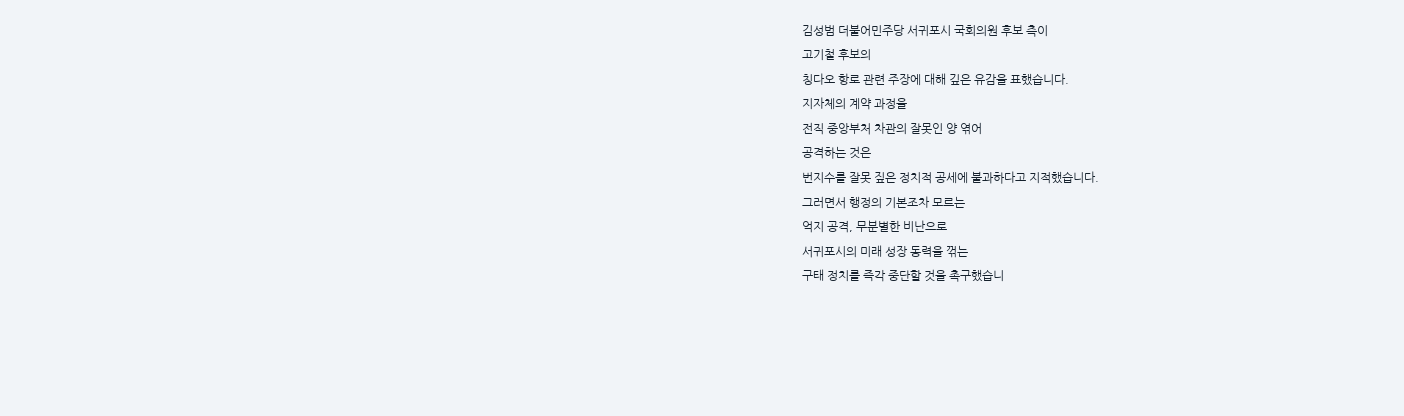김성범 더불어민주당 서귀포시 국회의원 후보 측이
고기철 후보의
칭다오 항로 관련 주장에 대해 깊은 유감을 표했습니다.
지자체의 계약 과정을
전직 중앙부처 차관의 잘못인 양 엮어
공격하는 것은
번지수를 잘못 짚은 정치적 공세에 불과하다고 지적했습니다.
그러면서 행정의 기본조차 모르는
억지 공격, 무분별한 비난으로
서귀포시의 미래 성장 동력을 꺾는
구태 정치를 즉각 중단할 것을 촉구했습니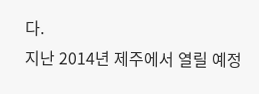다.
지난 2014년 제주에서 열릴 예정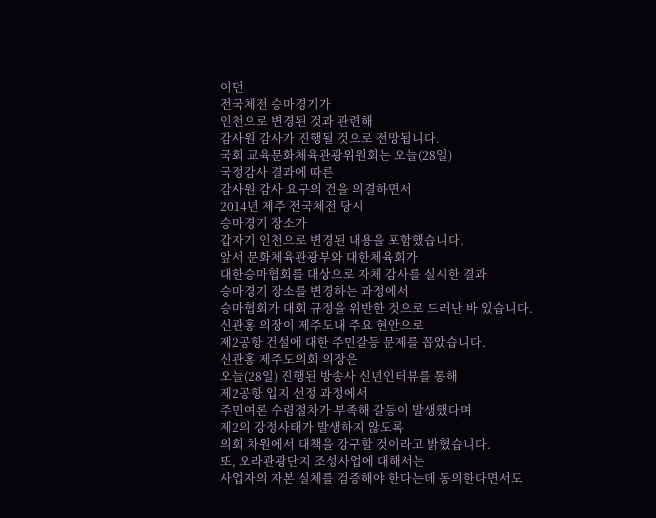이던
전국체전 승마경기가
인천으로 변경된 것과 관련해
감사원 감사가 진행될 것으로 전망됩니다.
국회 교육문화체육관광위원회는 오늘(28일)
국정감사 결과에 따른
감사원 감사 요구의 건을 의결하면서
2014년 제주 전국체전 당시
승마경기 장소가
갑자기 인천으로 변경된 내용을 포함했습니다.
앞서 문화체육관광부와 대한체육회가
대한승마협회를 대상으로 자체 감사를 실시한 결과
승마경기 장소를 변경하는 과정에서
승마협회가 대회 규정을 위반한 것으로 드러난 바 있습니다.
신관홍 의장이 제주도내 주요 현안으로
제2공항 건설에 대한 주민갈등 문제를 꼽았습니다.
신관홍 제주도의회 의장은
오늘(28일) 진행된 방송사 신년인터뷰를 통해
제2공항 입지 선정 과정에서
주민여론 수렴절차가 부족해 갈등이 발생했다며
제2의 강정사태가 발생하지 않도록
의회 차원에서 대책을 강구할 것이라고 밝혔습니다.
또, 오라관광단지 조성사업에 대해서는
사업자의 자본 실체를 검증해야 한다는데 동의한다면서도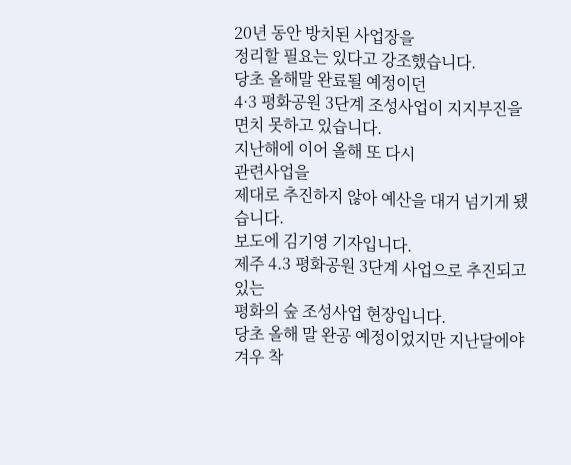20년 동안 방치된 사업장을
정리할 필요는 있다고 강조했습니다.
당초 올해말 완료될 예정이던
4·3 평화공원 3단계 조성사업이 지지부진을 면치 못하고 있습니다.
지난해에 이어 올해 또 다시
관련사업을
제대로 추진하지 않아 예산을 대거 넘기게 됐습니다.
보도에 김기영 기자입니다.
제주 4.3 평화공원 3단계 사업으로 추진되고 있는
평화의 숲 조성사업 현장입니다.
당초 올해 말 완공 예정이었지만 지난달에야 겨우 착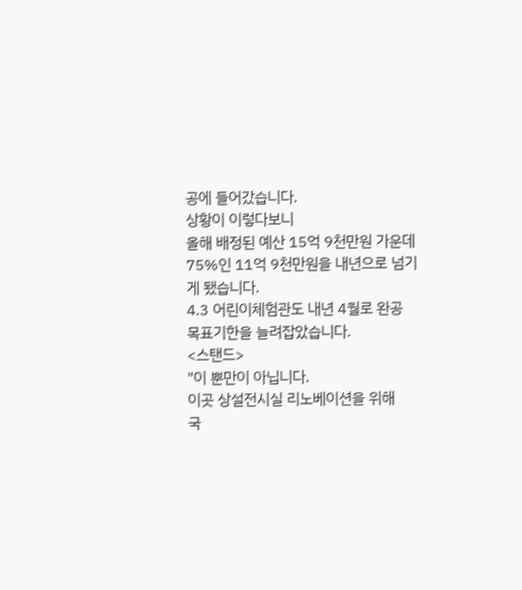공에 들어갔습니다.
상황이 이렇다보니
올해 배정된 예산 15억 9천만원 가운데
75%인 11억 9천만원을 내년으로 넘기게 됐습니다.
4.3 어린이체험관도 내년 4월로 완공 목표기한을 늘려잡았습니다.
<스탠드>
"이 뿐만이 아닙니다.
이곳 상설전시실 리노베이션을 위해
국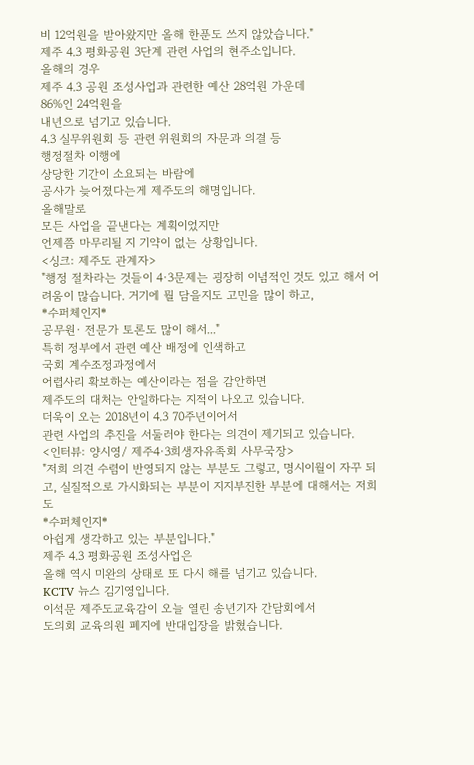비 12억원을 받아왔지만 올해 한푼도 쓰지 않았습니다."
제주 4.3 평화공원 3단계 관련 사업의 현주소입니다.
올해의 경우
제주 4.3 공원 조성사업과 관련한 예산 28억원 가운데
86%인 24억원을
내년으로 넘기고 있습니다.
4.3 실무위원회 등 관련 위원회의 자문과 의결 등
행정절차 이행에
상당한 기간이 소요되는 바람에
공사가 늦어졌다는게 제주도의 해명입니다.
올해말로
모든 사업을 끝낸다는 계획이었지만
언제쯤 마무리될 지 기약이 없는 상황입니다.
<싱크: 제주도 관계자>
"행정 절차라는 것들이 4·3문제는 굉장히 이념적인 것도 있고 해서 어려움이 많습니다. 거기에 뭘 담을지도 고민을 많이 하고,
*수퍼체인지*
공무원· 전문가 토론도 많이 해서..."
특히 정부에서 관련 예산 배정에 인색하고
국회 계수조정과정에서
어렵사리 확보하는 예산이라는 점을 감안하면
제주도의 대처는 안일하다는 지적이 나오고 있습니다.
더욱이 오는 2018년이 4.3 70주년이어서
관련 사업의 추진을 서둘러야 한다는 의견이 제기되고 있습니다.
<인터뷰: 양시영/ 제주4·3희생자유족회 사무국장>
"저희 의견 수렴이 반영되지 않는 부분도 그렇고, 명시이월이 자꾸 되고, 실질적으로 가시화되는 부분이 지지부진한 부분에 대해서는 저희도
*수퍼체인지*
아쉽게 생각하고 있는 부분입니다."
제주 4.3 평화공원 조성사업은
올해 역시 미완의 상태로 또 다시 해를 넘기고 있습니다.
KCTV 뉴스 김기영입니다.
이석문 제주도교육감이 오늘 열린 송년기자 간담회에서
도의회 교육의원 폐지에 반대입장을 밝혔습니다.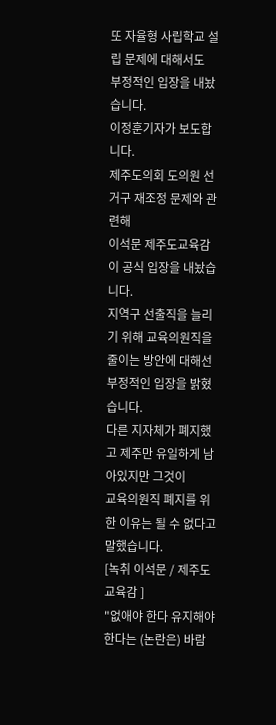또 자율형 사립학교 설립 문제에 대해서도
부정적인 입장을 내놨습니다.
이정훈기자가 보도합니다.
제주도의회 도의원 선거구 재조정 문제와 관련해
이석문 제주도교육감이 공식 입장을 내놨습니다.
지역구 선출직을 늘리기 위해 교육의원직을 줄이는 방안에 대해선
부정적인 입장을 밝혔습니다.
다른 지자체가 폐지했고 제주만 유일하게 남아있지만 그것이
교육의원직 폐지를 위한 이유는 될 수 없다고 말했습니다.
[녹취 이석문 / 제주도교육감 ]
"없애야 한다 유지해야 한다는 (논란은) 바람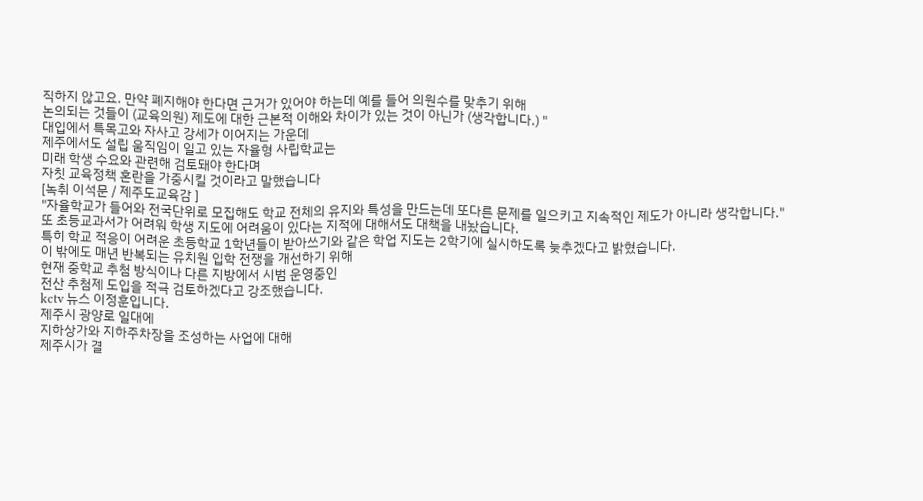직하지 않고요. 만약 폐지해야 한다면 근거가 있어야 하는데 예를 들어 의원수를 맞추기 위해
논의되는 것들이 (교육의원) 제도에 대한 근본적 이해와 차이가 있는 것이 아닌가 (생각합니다.) "
대입에서 특목고와 자사고 강세가 이어지는 가운데
제주에서도 설립 움직임이 일고 있는 자율형 사립학교는
미래 학생 수요와 관련해 검토돼야 한다며
자칫 교육정책 혼란을 가중시킬 것이라고 말했습니다
[녹취 이석문 / 제주도교육감 ]
"자율학교가 들어와 전국단위로 모집해도 학교 전체의 유지와 특성을 만드는데 또다른 문제를 일으키고 지속적인 제도가 아니라 생각합니다."
또 초등교과서가 어려워 학생 지도에 어려움이 있다는 지적에 대해서도 대책을 내놨습니다.
특히 학교 적응이 어려운 초등학교 1학년들이 받아쓰기와 같은 학업 지도는 2학기에 실시하도록 늦추겠다고 밝혔습니다.
이 밖에도 매년 반복되는 유치원 입학 전쟁을 개선하기 위해
현재 중학교 추첨 방식이나 다른 지방에서 시범 운영중인
전산 추첨제 도입을 적극 검토하겠다고 강조했습니다.
kctv 뉴스 이정훈입니다.
제주시 광양로 일대에
지하상가와 지하주차장을 조성하는 사업에 대해
제주시가 결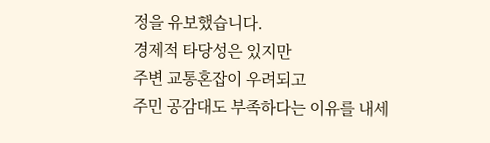정을 유보했습니다.
경제적 타당성은 있지만
주변 교통혼잡이 우려되고
주민 공감대도 부족하다는 이유를 내세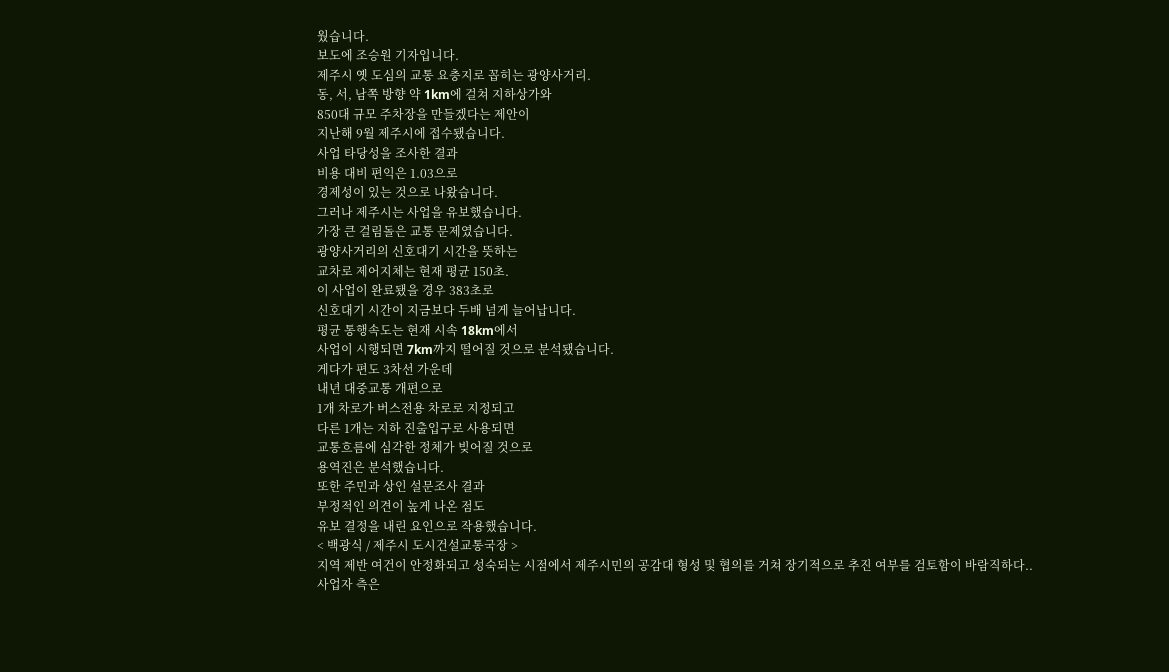웠습니다.
보도에 조승원 기자입니다.
제주시 옛 도심의 교통 요충지로 꼽히는 광양사거리.
동, 서, 남쪽 방향 약 1km에 걸쳐 지하상가와
850대 규모 주차장을 만들겠다는 제안이
지난해 9월 제주시에 접수됐습니다.
사업 타당성을 조사한 결과
비용 대비 편익은 1.03으로
경제성이 있는 것으로 나왔습니다.
그러나 제주시는 사업을 유보했습니다.
가장 큰 걸림돌은 교통 문제였습니다.
광양사거리의 신호대기 시간을 뜻하는
교차로 제어지체는 현재 평균 150초.
이 사업이 완료됐을 경우 383초로
신호대기 시간이 지금보다 두배 넘게 늘어납니다.
평균 통행속도는 현재 시속 18km에서
사업이 시행되면 7km까지 떨어질 것으로 분석됐습니다.
게다가 편도 3차선 가운데
내년 대중교통 개편으로
1개 차로가 버스전용 차로로 지정되고
다른 1개는 지하 진출입구로 사용되면
교통흐름에 심각한 정체가 빚어질 것으로
용역진은 분석했습니다.
또한 주민과 상인 설문조사 결과
부정적인 의견이 높게 나온 점도
유보 결정을 내린 요인으로 작용했습니다.
< 백광식 / 제주시 도시건설교통국장 >
지역 제반 여건이 안정화되고 성숙되는 시점에서 제주시민의 공감대 형성 및 협의를 거쳐 장기적으로 추진 여부를 검토함이 바람직하다..
사업자 측은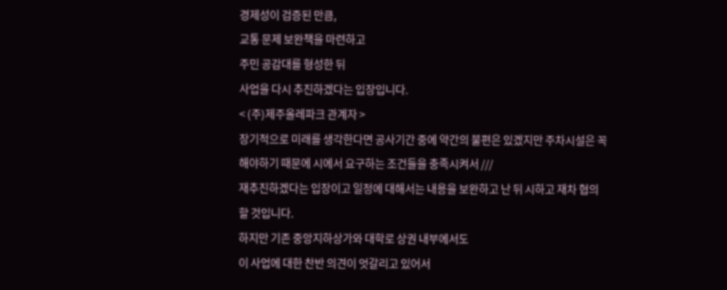경제성이 검증된 만큼,
교통 문제 보완책을 마련하고
주민 공감대를 형성한 뒤
사업을 다시 추진하겠다는 입장입니다.
< (주)제주올레파크 관계자 >
장기적으로 미래를 생각한다면 공사기간 중에 약간의 불편은 있겠지만 주차시설은 꼭 해야하기 때문에 시에서 요구하는 조건들을 충족시켜서 ///
재추진하겠다는 입장이고 일정에 대해서는 내용을 보완하고 난 뒤 시하고 재차 협의할 것입니다.
하지만 기존 중앙지하상가와 대학로 상권 내부에서도
이 사업에 대한 찬반 의견이 엇갈리고 있어서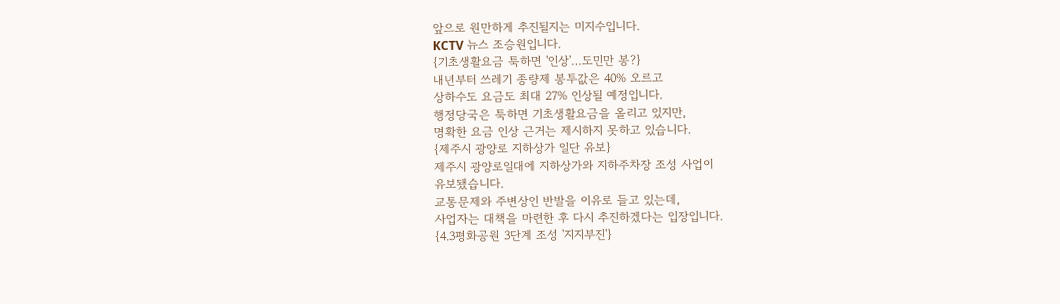앞으로 원만하게 추진될지는 미지수입니다.
KCTV 뉴스 조승원입니다.
{기초생활요금 툭하면 '인상'…도민만 봉?}
내년부터 쓰레기 종량제 봉투값은 40% 오르고
상하수도 요금도 최대 27% 인상될 예정입니다.
행정당국은 툭하면 기초생활요금을 올리고 있지만,
명확한 요금 인상 근거는 제시하지 못하고 있습니다.
{제주시 광양로 지하상가 일단 유보}
제주시 광양로일대에 지하상가와 지하주차장 조성 사업이
유보됐습니다.
교통문제와 주변상인 반발을 이유로 들고 있는데,
사업자는 대책을 마련한 후 다시 추진하겠다는 입장입니다.
{4.3평화공원 3단계 조성 '지지부진'}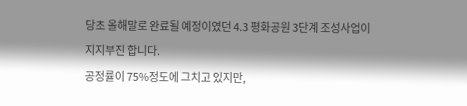당초 올해말로 완료될 예정이였던 4.3 평화공원 3단계 조성사업이
지지부진 합니다.
공정률이 75%정도에 그치고 있지만,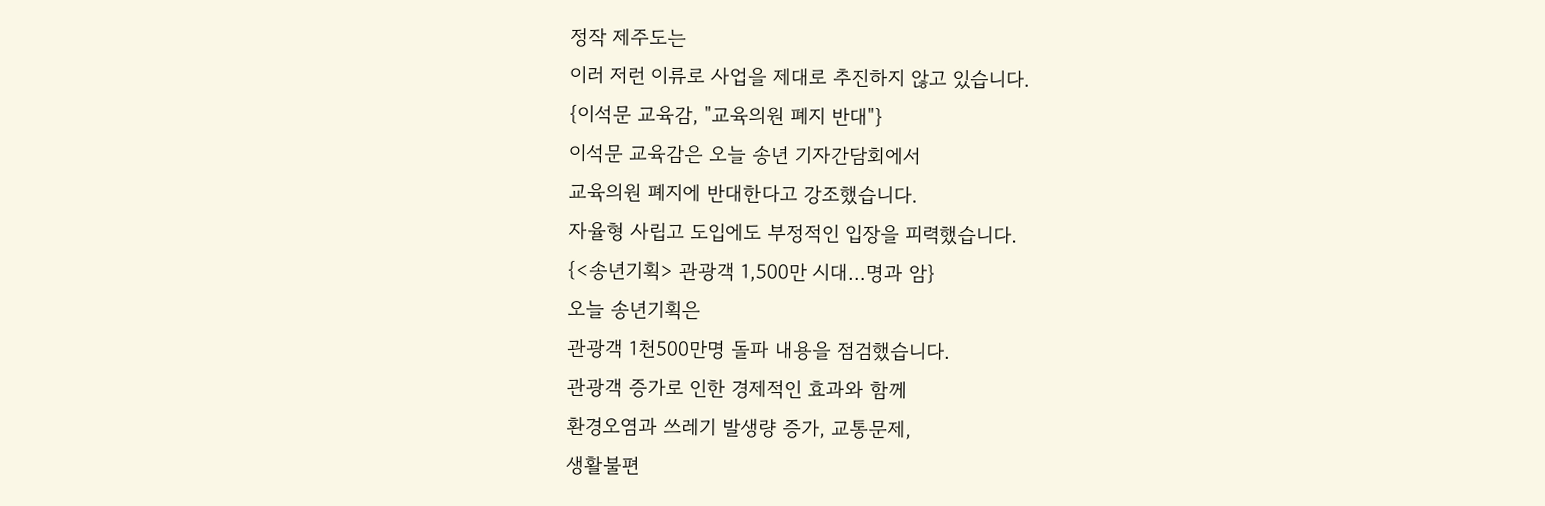정작 제주도는
이러 저런 이류로 사업을 제대로 추진하지 않고 있습니다.
{이석문 교육감, "교육의원 폐지 반대"}
이석문 교육감은 오늘 송년 기자간담회에서
교육의원 폐지에 반대한다고 강조했습니다.
자율형 사립고 도입에도 부정적인 입장을 피력했습니다.
{<송년기획> 관광객 1,500만 시대…명과 암}
오늘 송년기획은
관광객 1천500만명 돌파 내용을 점검했습니다.
관광객 증가로 인한 경제적인 효과와 함께
환경오염과 쓰레기 발생량 증가, 교통문제,
생활불편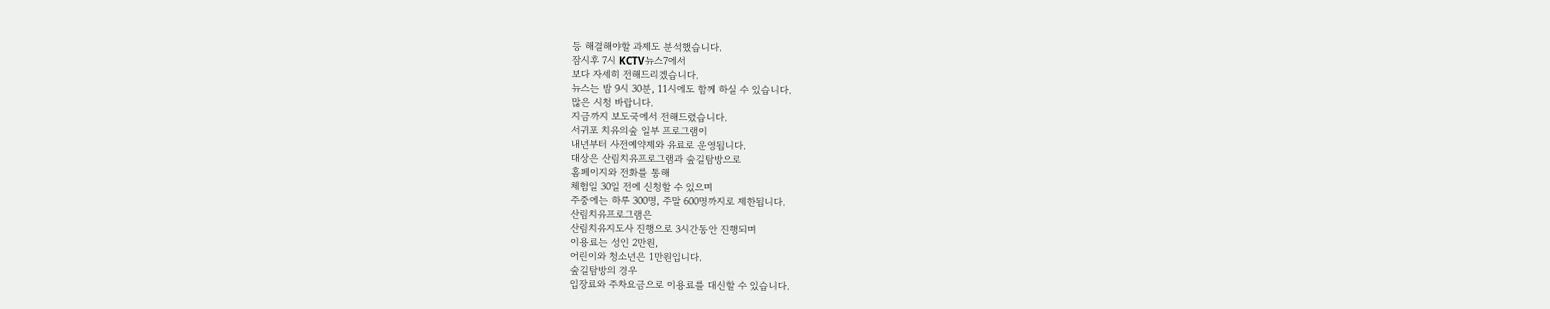등 해결해야할 과제도 분석했습니다.
잠시후 7시 KCTV뉴스7에서
보다 자세히 전해드리겠습니다.
뉴스는 밤 9시 30분, 11시에도 함께 하실 수 있습니다.
많은 시청 바랍니다.
지금까지 보도국에서 전해드렸습니다.
서귀포 치유의숲 일부 프로그램이
내년부터 사전예약제와 유료로 운영됩니다.
대상은 산림치유프로그램과 숲길탐방으로
홈페이지와 전화를 통해
체험일 30일 전에 신청할 수 있으며
주중에는 하루 300명, 주말 600명까지로 제한됩니다.
산림치유프로그램은
산림치유지도사 진행으로 3시간동안 진행되며
이용료는 성인 2만원,
어린이와 청소년은 1만원입니다.
숲길탐방의 경우
입장료와 주차요금으로 이용료를 대신할 수 있습니다.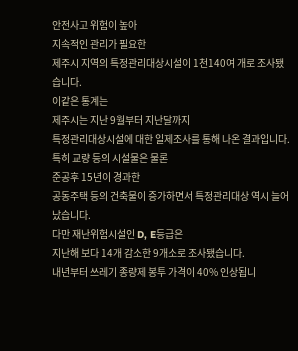안전사고 위험이 높아
지속적인 관리가 필요한
제주시 지역의 특정관리대상시설이 1천140여 개로 조사됐습니다.
이같은 통계는
제주시는 지난 9월부터 지난달까지
특정관리대상시설에 대한 일제조사를 통해 나온 결과입니다.
특히 교량 등의 시설물은 물론
준공후 15년이 경과한
공동주택 등의 건축물이 증가하면서 특정관리대상 역시 늘어났습니다.
다만 재난위험시설인 D, E등급은
지난해 보다 14개 감소한 9개소로 조사됐습니다.
내년부터 쓰레기 종량제 봉투 가격이 40% 인상됩니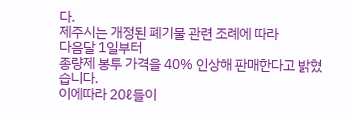다.
제주시는 개정된 폐기물 관련 조례에 따라
다음달 1일부터
종량제 봉투 가격을 40% 인상해 판매한다고 밝혔습니다.
이에따라 20ℓ들이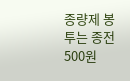종량제 봉투는 종전 500원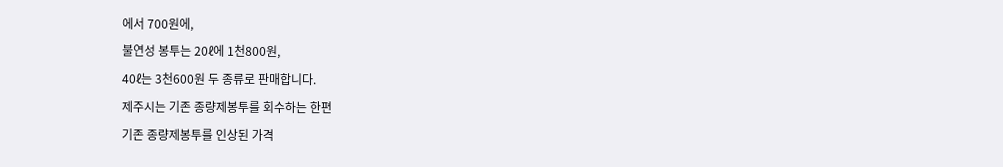에서 700원에,
불연성 봉투는 20ℓ에 1천800원,
40ℓ는 3천600원 두 종류로 판매합니다.
제주시는 기존 종량제봉투를 회수하는 한편
기존 종량제봉투를 인상된 가격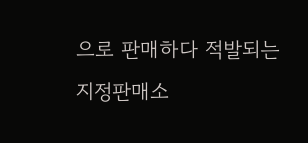으로 판매하다 적발되는
지정판매소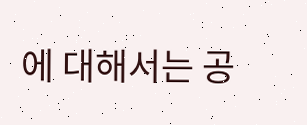에 대해서는 공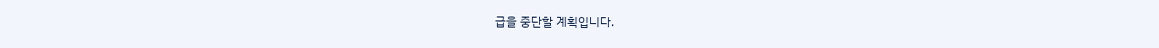급을 중단할 계획입니다.